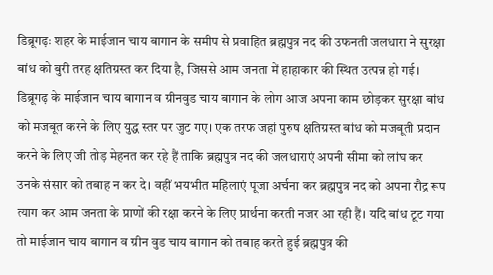डिब्रूगढ़ः शहर के माईजान चाय बागान के समीप से प्रवाहित ब्रह्मपुत्र नद की उफनती जलधारा ने सुरक्षा बांध को बुरी तरह क्षतिग्रस्त कर दिया है, जिससे आम जनता में हाहाकार की स्थित उत्पन्न हो गई। डिब्रूगढ़ के माईजान चाय बागान व ग्रीनवुड चाय बागान के लोग आज अपना काम छोड़कर सुरक्षा बांध को मजबूत करने के लिए युद्ध स्तर पर जुट गए। एक तरफ जहां पुरुष क्षतिग्रस्त बांध को मजबूती प्रदान करने के लिए जी तोड़ मेहनत कर रहे हैं ताकि ब्रह्मपुत्र नद की जलधाराएं अपनी सीमा को लांघ कर उनके संसार को तबाह न कर दे। वहीं भयभीत महिलाएं पूजा अर्चना कर ब्रह्मपुत्र नद को अपना रौद्र रूप त्याग कर आम जनता के प्राणों की रक्षा करने के लिए प्रार्थना करती नजर आ रही हैं। यदि बांध टूट गया तो माईजान चाय बागान व ग्रीन वुड चाय बागान को तबाह करते हुई ब्रह्मपुत्र की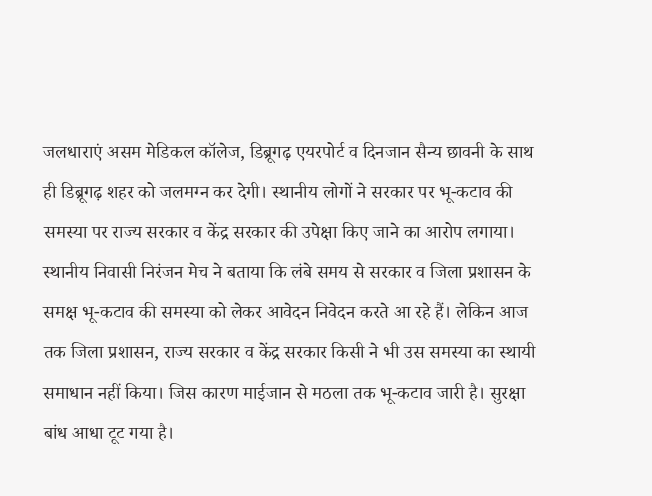जलधाराएं असम मेडिकल कॉलेज, डिब्रूगढ़ एयरपोर्ट व दिनजान सैन्य छावनी के साथ ही डिब्रूगढ़ शहर को जलमग्न कर देगी। स्थानीय लोगों ने सरकार पर भू-कटाव की समस्या पर राज्य सरकार व केंद्र सरकार की उपेक्षा किए जाने का आरोप लगाया। स्थानीय निवासी निरंजन मेच ने बताया कि लंबे समय से सरकार व जिला प्रशासन के समक्ष भू-कटाव की समस्या को लेकर आवेदन निवेदन करते आ रहे हैं। लेकिन आज तक जिला प्रशासन, राज्य सरकार व केंद्र सरकार किसी ने भी उस समस्या का स्थायी समाधान नहीं किया। जिस कारण माईजान से मठला तक भू-कटाव जारी है। सुरक्षा बांध आधा टूट गया है।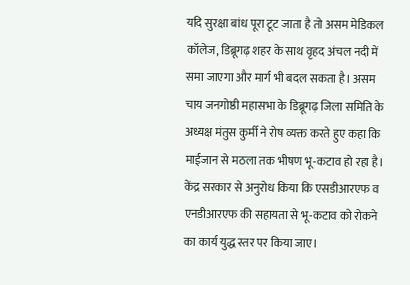यदि सुरक्षा बांध पूरा टूट जाता है तो असम मेडिकल कॉलेज, डिब्रूगढ़ शहर के साथ वृहद अंचल नदी में समा जाएगा और मार्ग भी बदल सकता है। असम चाय जनगोष्ठी महासभा के डिब्रूगढ़ जिला समिति के अध्यक्ष मंतुस कुर्मी ने रोष व्यक्त करते हुए कहा कि माईजान से मठला तक भीषण भू-कटाव हो रहा है। केंद्र सरकार से अनुरोध किया कि एसडीआरएफ व एनडीआरएफ की सहायता से भू-कटाव को रोकने का कार्य युद्ध स्तर पर किया जाए।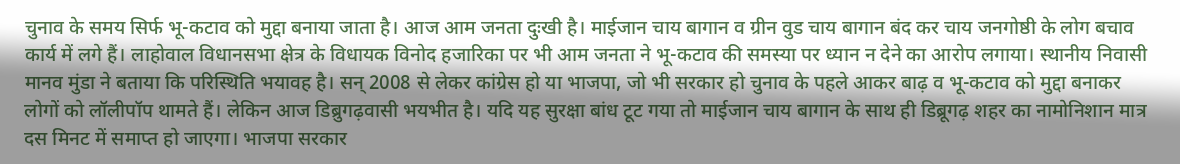चुनाव के समय सिर्फ भू-कटाव को मुद्दा बनाया जाता है। आज आम जनता दुःखी है। माईजान चाय बागान व ग्रीन वुड चाय बागान बंद कर चाय जनगोष्ठी के लोग बचाव कार्य में लगे हैं। लाहोवाल विधानसभा क्षेत्र के विधायक विनोद हजारिका पर भी आम जनता ने भू-कटाव की समस्या पर ध्यान न देने का आरोप लगाया। स्थानीय निवासी मानव मुंडा ने बताया कि परिस्थिति भयावह है। सन् 2008 से लेकर कांग्रेस हो या भाजपा, जो भी सरकार हो चुनाव के पहले आकर बाढ़ व भू-कटाव को मुद्दा बनाकर लोगों को लॉलीपॉप थामते हैं। लेकिन आज डिब्रुगढ़वासी भयभीत है। यदि यह सुरक्षा बांध टूट गया तो माईजान चाय बागान के साथ ही डिब्रूगढ़ शहर का नामोनिशान मात्र दस मिनट में समाप्त हो जाएगा। भाजपा सरकार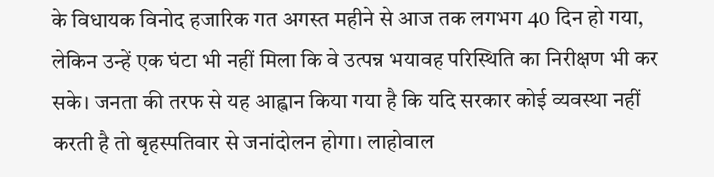के विधायक विनोद हजारिक गत अगस्त महीने से आज तक लगभग 40 दिन हो गया, लेकिन उन्हें एक घंटा भी नहीं मिला कि वे उत्पन्न भयावह परिस्थिति का निरीक्षण भी कर सके। जनता की तरफ से यह आह्वान किया गया है कि यदि सरकार कोई व्यवस्था नहीं करती है तो बृहस्पतिवार से जनांदोलन होगा। लाहोवाल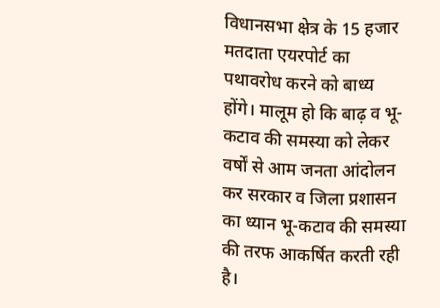विधानसभा क्षेत्र के 15 हजार मतदाता एयरपोर्ट का पथावरोध करने को बाध्य होंगे। मालूम हो कि बाढ़ व भू-कटाव की समस्या को लेकर वर्षों से आम जनता आंदोलन कर सरकार व जिला प्रशासन का ध्यान भू-कटाव की समस्या की तरफ आकर्षित करती रही है।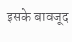इसके बावजूद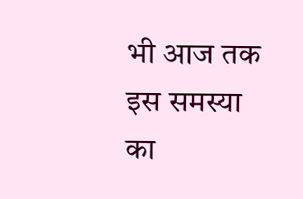भी आज तक इस समस्या का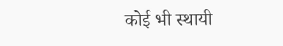कोई भी स्थायी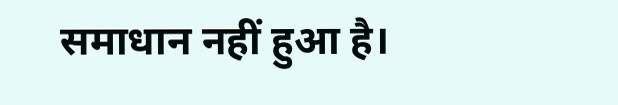समाधान नहीं हुआ है।